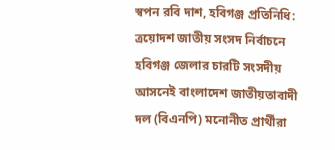স্বপন রবি দাশ, হবিগঞ্জ প্রতিনিধি:
ত্রয়োদশ জাতীয় সংসদ নির্বাচনে হবিগঞ্জ জেলার চারটি সংসদীয় আসনেই বাংলাদেশ জাতীয়তাবাদী দল (বিএনপি) মনোনীত প্রার্থীরা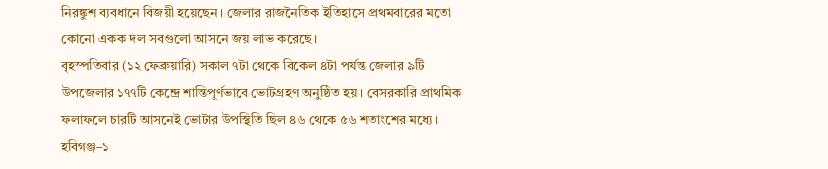নিরঙ্কুশ ব্যবধানে বিজয়ী হয়েছেন। জেলার রাজনৈতিক ইতিহাসে প্রথমবারের মতো কোনো একক দল সবগুলো আসনে জয় লাভ করেছে।
বৃহস্পতিবার (১২ ফেব্রুয়ারি) সকাল ৭টা থেকে বিকেল ৪টা পর্যন্ত জেলার ৯টি উপজেলার ১৭৭টি কেন্দ্রে শান্তিপূর্ণভাবে ভোটগ্রহণ অনুষ্ঠিত হয়। বেসরকারি প্রাথমিক ফলাফলে চারটি আসনেই ভোটার উপস্থিতি ছিল ৪৬ থেকে ৫৬ শতাংশের মধ্যে।
হবিগঞ্জ–১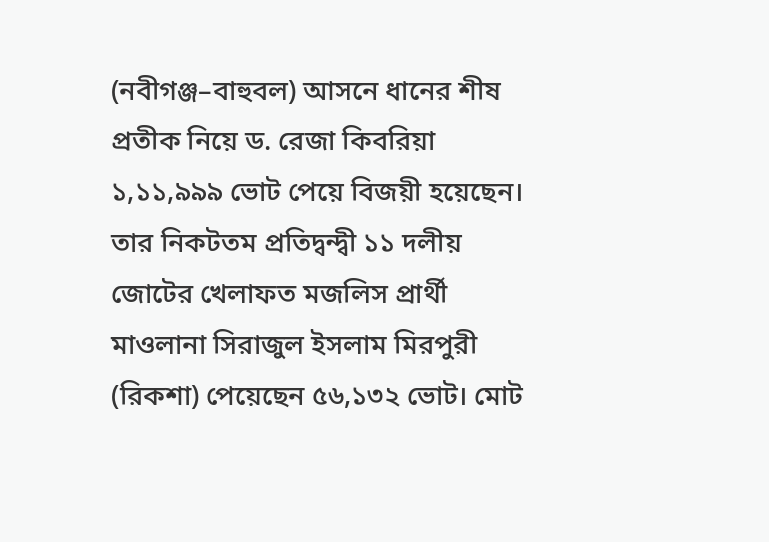(নবীগঞ্জ–বাহুবল) আসনে ধানের শীষ প্রতীক নিয়ে ড. রেজা কিবরিয়া ১,১১,৯৯৯ ভোট পেয়ে বিজয়ী হয়েছেন। তার নিকটতম প্রতিদ্বন্দ্বী ১১ দলীয় জোটের খেলাফত মজলিস প্রার্থী মাওলানা সিরাজুল ইসলাম মিরপুরী (রিকশা) পেয়েছেন ৫৬,১৩২ ভোট। মোট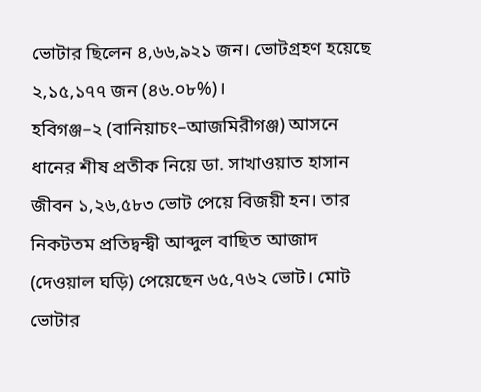ভোটার ছিলেন ৪,৬৬,৯২১ জন। ভোটগ্রহণ হয়েছে ২,১৫,১৭৭ জন (৪৬.০৮%)।
হবিগঞ্জ–২ (বানিয়াচং–আজমিরীগঞ্জ) আসনে ধানের শীষ প্রতীক নিয়ে ডা. সাখাওয়াত হাসান জীবন ১,২৬,৫৮৩ ভোট পেয়ে বিজয়ী হন। তার নিকটতম প্রতিদ্বন্দ্বী আব্দুল বাছিত আজাদ (দেওয়াল ঘড়ি) পেয়েছেন ৬৫,৭৬২ ভোট। মোট ভোটার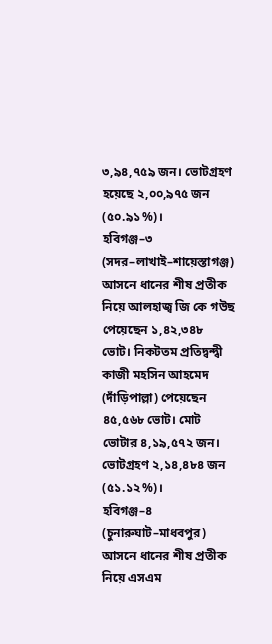৩,৯৪,৭৫৯ জন। ভোটগ্রহণ হয়েছে ২,০০,৯৭৫ জন (৫০.৯১%)।
হবিগঞ্জ–৩ (সদর–লাখাই–শায়েস্তাগঞ্জ) আসনে ধানের শীষ প্রতীক নিয়ে আলহাজ্ব জি কে গউছ পেয়েছেন ১,৪২,৩৪৮ ভোট। নিকটতম প্রতিদ্বন্দ্বী কাজী মহসিন আহমেদ (দাঁড়িপাল্লা) পেয়েছেন ৪৫,৫৬৮ ভোট। মোট ভোটার ৪,১৯,৫৭২ জন। ভোটগ্রহণ ২,১৪,৪৮৪ জন (৫১.১২%)।
হবিগঞ্জ–৪ (চুনারুঘাট–মাধবপুর) আসনে ধানের শীষ প্রতীক নিয়ে এসএম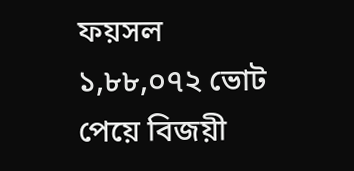ফয়সল ১,৮৮,০৭২ ভোট পেয়ে বিজয়ী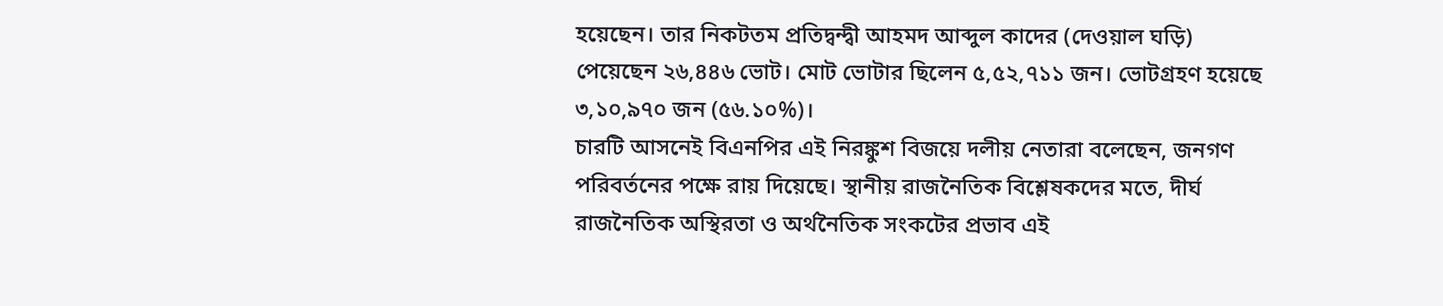হয়েছেন। তার নিকটতম প্রতিদ্বন্দ্বী আহমদ আব্দুল কাদের (দেওয়াল ঘড়ি) পেয়েছেন ২৬,৪৪৬ ভোট। মোট ভোটার ছিলেন ৫,৫২,৭১১ জন। ভোটগ্রহণ হয়েছে ৩,১০,৯৭০ জন (৫৬.১০%)।
চারটি আসনেই বিএনপির এই নিরঙ্কুশ বিজয়ে দলীয় নেতারা বলেছেন, জনগণ পরিবর্তনের পক্ষে রায় দিয়েছে। স্থানীয় রাজনৈতিক বিশ্লেষকদের মতে, দীর্ঘ রাজনৈতিক অস্থিরতা ও অর্থনৈতিক সংকটের প্রভাব এই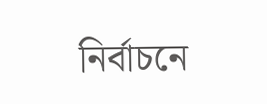নির্বাচনে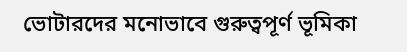ভোটারদের মনোভাবে গুরুত্বপূর্ণ ভূমিকা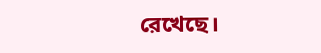রেখেছে।